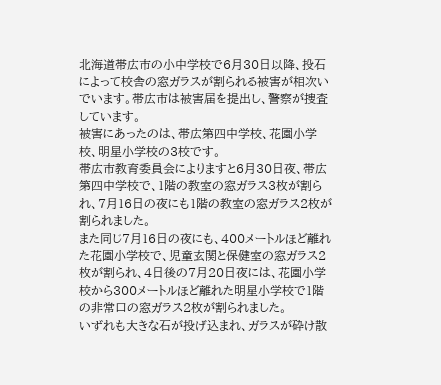北海道帯広市の小中学校で6月30日以降、投石によって校舎の窓ガラスが割られる被害が相次いでいます。帯広市は被害届を提出し、警察が捜査しています。
被害にあったのは、帯広第四中学校、花園小学校、明星小学校の3校です。
帯広市教育委員会によりますと6月30日夜、帯広第四中学校で、1階の教室の窓ガラス3枚が割られ、7月16日の夜にも1階の教室の窓ガラス2枚が割られました。
また同じ7月16日の夜にも、400メートルほど離れた花園小学校で、児童玄関と保健室の窓ガラス2枚が割られ、4日後の7月20日夜には、花園小学校から300メートルほど離れた明星小学校で1階の非常口の窓ガラス2枚が割られました。
いずれも大きな石が投げ込まれ、ガラスが砕け散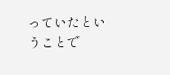っていたということで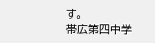す。
帯広第四中学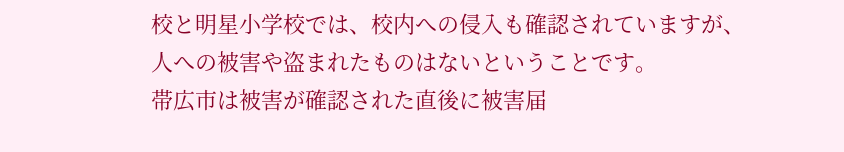校と明星小学校では、校内への侵入も確認されていますが、人への被害や盗まれたものはないということです。
帯広市は被害が確認された直後に被害届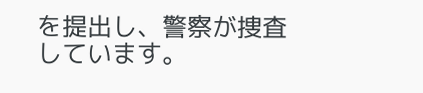を提出し、警察が捜査しています。